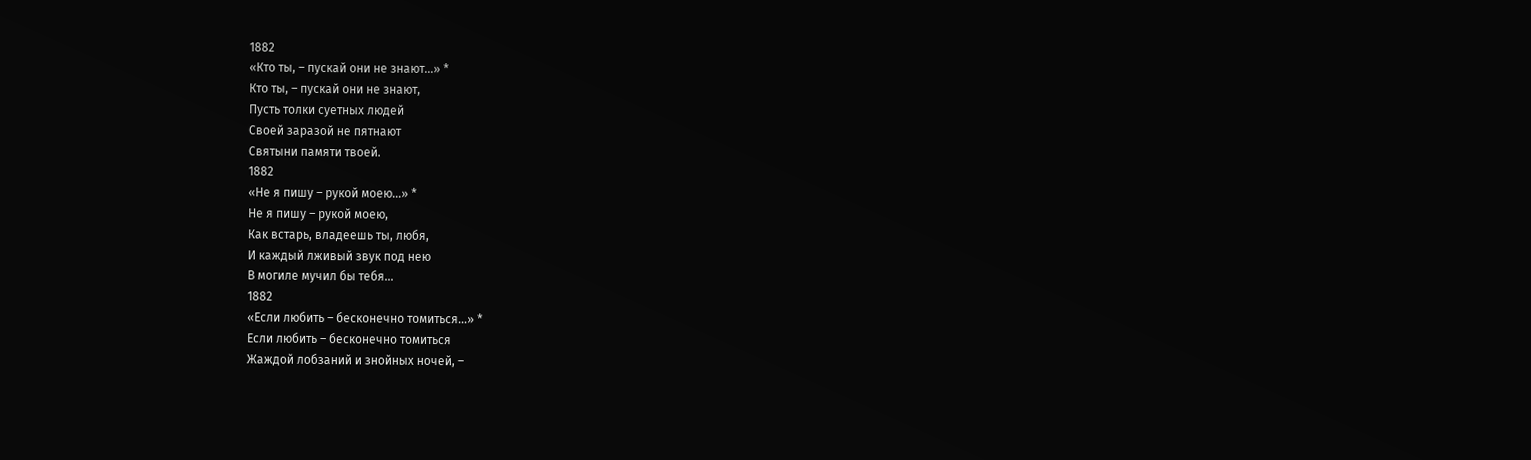1882
«Кто ты, – пускай они не знают…» *
Кто ты, – пускай они не знают,
Пусть толки суетных людей
Своей заразой не пятнают
Святыни памяти твоей.
1882
«Не я пишу – рукой моею…» *
Не я пишу – рукой моею,
Как встарь, владеешь ты, любя,
И каждый лживый звук под нею
В могиле мучил бы тебя…
1882
«Если любить – бесконечно томиться…» *
Если любить – бесконечно томиться
Жаждой лобзаний и знойных ночей, –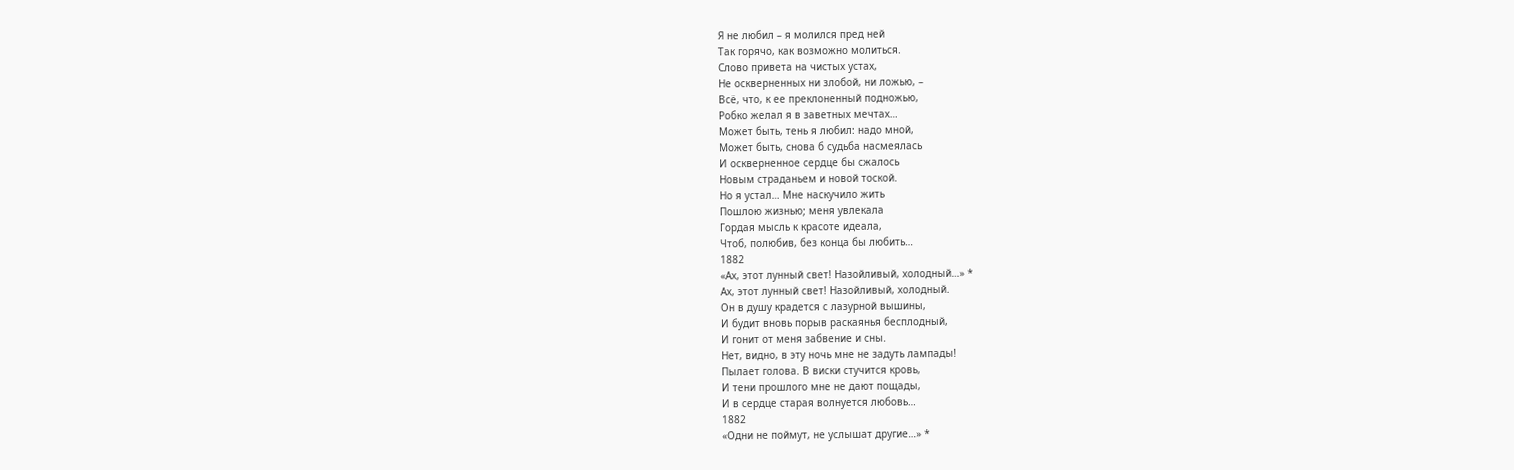Я не любил – я молился пред ней
Так горячо, как возможно молиться.
Слово привета на чистых устах,
Не оскверненных ни злобой, ни ложью, –
Всё, что, к ее преклоненный подножью,
Робко желал я в заветных мечтах…
Может быть, тень я любил: надо мной,
Может быть, снова б судьба насмеялась
И оскверненное сердце бы сжалось
Новым страданьем и новой тоской.
Но я устал… Мне наскучило жить
Пошлою жизнью; меня увлекала
Гордая мысль к красоте идеала,
Чтоб, полюбив, без конца бы любить…
1882
«Ах, этот лунный свет! Назойливый, холодный…» *
Ах, этот лунный свет! Назойливый, холодный.
Он в душу крадется с лазурной вышины,
И будит вновь порыв раскаянья бесплодный,
И гонит от меня забвение и сны.
Нет, видно, в эту ночь мне не задуть лампады!
Пылает голова. В виски стучится кровь,
И тени прошлого мне не дают пощады,
И в сердце старая волнуется любовь…
1882
«Одни не поймут, не услышат другие…» *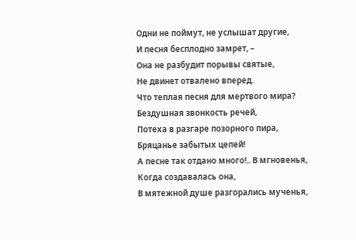Одни не поймут, не услышат другие,
И песня бесплодно замрет, –
Она не разбудит порывы святые,
Не двинет отвалено вперед.
Что теплая песня для мертвого мира?
Бездушная звонкость речей,
Потеха в разгаре позорного пира,
Бряцанье забытых цепей!
А песне так отдано много!.. В мгновенья,
Когда создавалась она,
В мятежной душе разгорались мученья,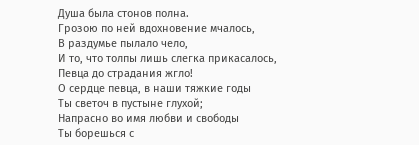Душа была стонов полна.
Грозою по ней вдохновение мчалось,
В раздумье пылало чело,
И то, что толпы лишь слегка прикасалось,
Певца до страдания жгло!
О сердце певца, в наши тяжкие годы
Ты светоч в пустыне глухой;
Напрасно во имя любви и свободы
Ты борешься с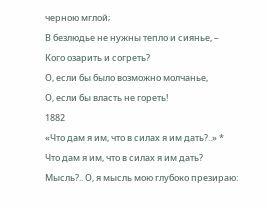черною мглой;
В безлюдье не нужны тепло и сиянье, –
Кого озарить и согреть?
О, если бы было возможно молчанье,
О, если бы власть не гореть!
1882
«Что дам я им, что в силах я им дать?..» *
Что дам я им, что в силах я им дать?
Мысль?.. О, я мысль мою глубоко презираю: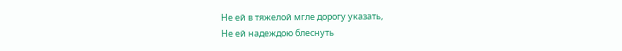Не ей в тяжелой мгле дорогу указать,
Не ей надеждою блеснуть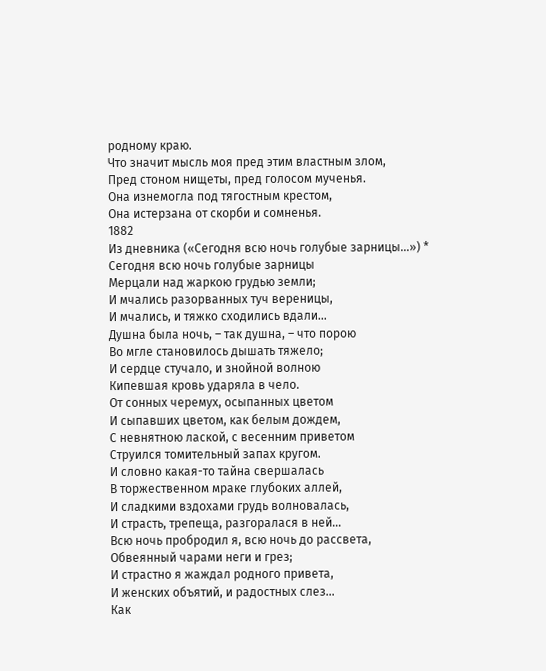родному краю.
Что значит мысль моя пред этим властным злом,
Пред стоном нищеты, пред голосом мученья.
Она изнемогла под тягостным крестом,
Она истерзана от скорби и сомненья.
1882
Из дневника («Сегодня всю ночь голубые зарницы…») *
Сегодня всю ночь голубые зарницы
Мерцали над жаркою грудью земли;
И мчались разорванных туч вереницы,
И мчались, и тяжко сходились вдали…
Душна была ночь, – так душна, – что порою
Во мгле становилось дышать тяжело;
И сердце стучало, и знойной волною
Кипевшая кровь ударяла в чело.
От сонных черемух, осыпанных цветом
И сыпавших цветом, как белым дождем,
С невнятною лаской, с весенним приветом
Струился томительный запах кругом.
И словно какая-то тайна свершалась
В торжественном мраке глубоких аллей,
И сладкими вздохами грудь волновалась,
И страсть, трепеща, разгоралася в ней…
Всю ночь пробродил я, всю ночь до рассвета,
Обвеянный чарами неги и грез;
И страстно я жаждал родного привета,
И женских объятий, и радостных слез…
Как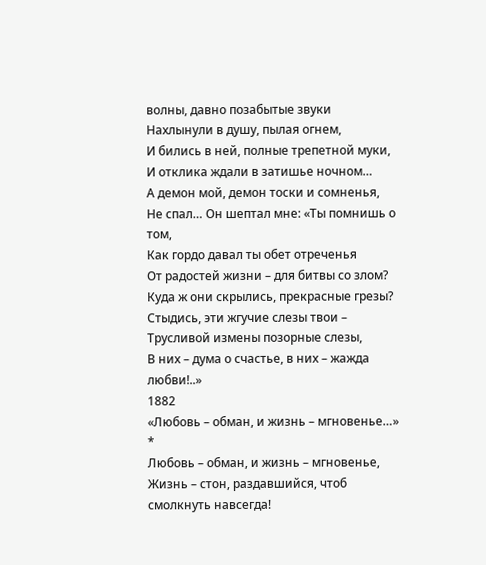волны, давно позабытые звуки
Нахлынули в душу, пылая огнем,
И бились в ней, полные трепетной муки,
И отклика ждали в затишье ночном…
А демон мой, демон тоски и сомненья,
Не спал… Он шептал мне: «Ты помнишь о том,
Как гордо давал ты обет отреченья
От радостей жизни – для битвы со злом?
Куда ж они скрылись, прекрасные грезы?
Стыдись, эти жгучие слезы твои –
Трусливой измены позорные слезы,
В них – дума о счастье, в них – жажда любви!..»
1882
«Любовь – обман, и жизнь – мгновенье…» *
Любовь – обман, и жизнь – мгновенье,
Жизнь – стон, раздавшийся, чтоб смолкнуть навсегда!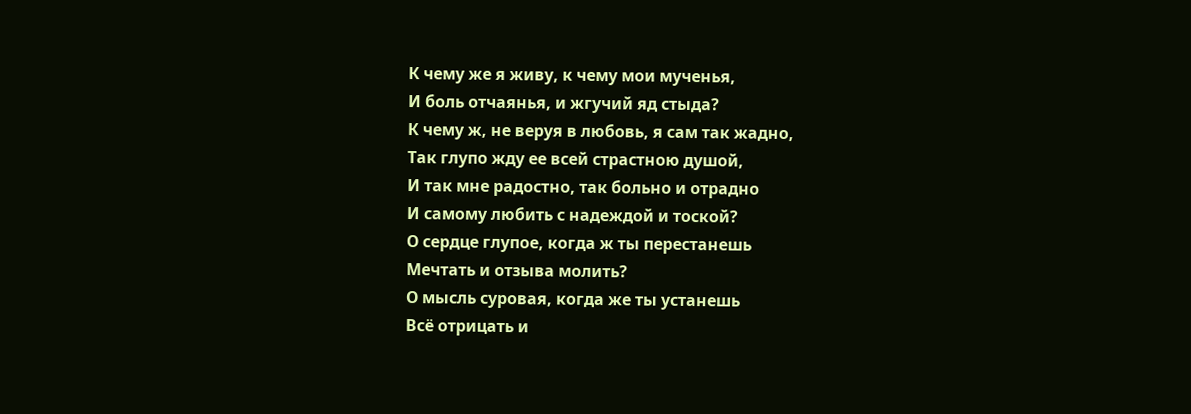К чему же я живу, к чему мои мученья,
И боль отчаянья, и жгучий яд стыда?
К чему ж, не веруя в любовь, я сам так жадно,
Так глупо жду ее всей страстною душой,
И так мне радостно, так больно и отрадно
И самому любить с надеждой и тоской?
О сердце глупое, когда ж ты перестанешь
Мечтать и отзыва молить?
О мысль суровая, когда же ты устанешь
Всё отрицать и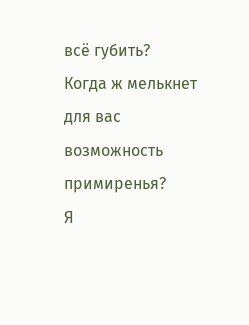всё губить?
Когда ж мелькнет для вас возможность примиренья?
Я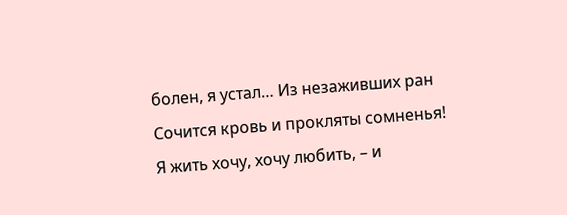болен, я устал… Из незаживших ран
Сочится кровь и прокляты сомненья!
Я жить хочу, хочу любить, – и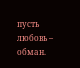пусть любовь – обман.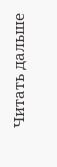Читать дальше